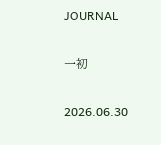JOURNAL

一初

2026.06.30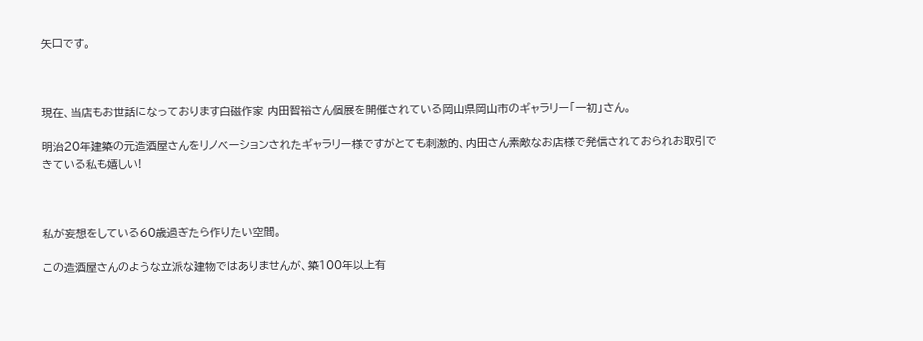矢口です。



現在、当店もお世話になっております白磁作家 内田智裕さん個展を開催されている岡山県岡山市のギャラリー「一初」さん。

明治20年建築の元造酒屋さんをリノベーションされたギャラリー様ですがとても刺激的、内田さん素敵なお店様で発信されておられお取引できている私も嬉しい!



私が妄想をしている60歳過ぎたら作りたい空間。

この造酒屋さんのような立派な建物ではありませんが、築100年以上有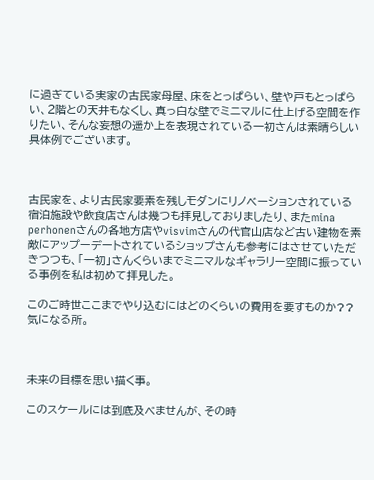に過ぎている実家の古民家母屋、床をとっぱらい、壁や戸もとっぱらい、2階との天井もなくし、真っ白な壁でミニマルに仕上げる空間を作りたい、そんな妄想の遥か上を表現されている一初さんは素晴らしい具体例でございます。



古民家を、より古民家要素を残しモダンにリノベーションされている宿泊施設や飲食店さんは幾つも拝見しておりましたり、またmina perhonenさんの各地方店やvisvimさんの代官山店など古い建物を素敵にアップーデートされているショップさんも参考にはさせていただきつつも、「一初」さんくらいまでミニマルなギャラリー空間に振っている事例を私は初めて拝見した。

このご時世ここまでやり込むにはどのくらいの費用を要すものか??気になる所。



未来の目標を思い描く事。

このスケールには到底及べませんが、その時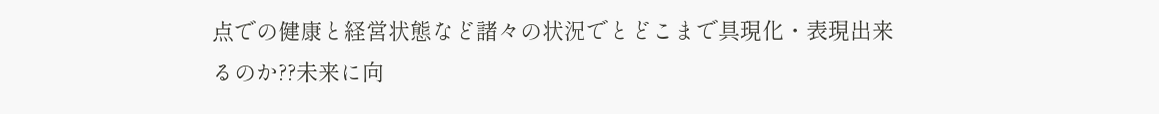点での健康と経営状態など諸々の状況でとどこまで具現化・表現出来るのか??未来に向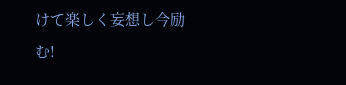けて楽しく妄想し今励む!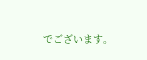でございます。